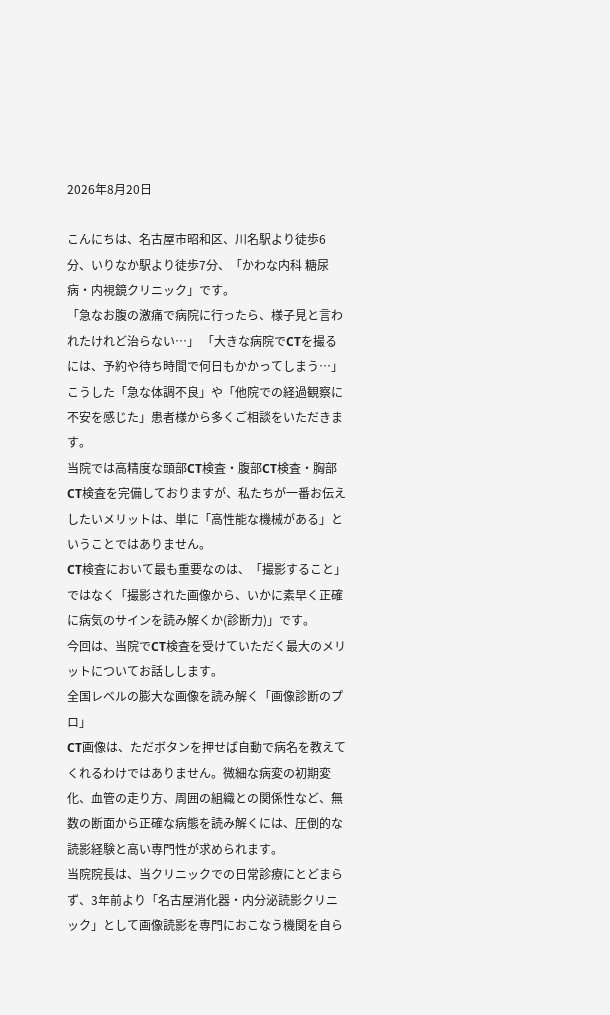2026年8月20日

こんにちは、名古屋市昭和区、川名駅より徒歩6分、いりなか駅より徒歩7分、「かわな内科 糖尿病・内視鏡クリニック」です。
「急なお腹の激痛で病院に行ったら、様子見と言われたけれど治らない…」 「大きな病院でCTを撮るには、予約や待ち時間で何日もかかってしまう…」
こうした「急な体調不良」や「他院での経過観察に不安を感じた」患者様から多くご相談をいただきます。
当院では高精度な頭部CT検査・腹部CT検査・胸部CT検査を完備しておりますが、私たちが一番お伝えしたいメリットは、単に「高性能な機械がある」ということではありません。
CT検査において最も重要なのは、「撮影すること」ではなく「撮影された画像から、いかに素早く正確に病気のサインを読み解くか(診断力)」です。
今回は、当院でCT検査を受けていただく最大のメリットについてお話しします。
全国レベルの膨大な画像を読み解く「画像診断のプロ」
CT画像は、ただボタンを押せば自動で病名を教えてくれるわけではありません。微細な病変の初期変化、血管の走り方、周囲の組織との関係性など、無数の断面から正確な病態を読み解くには、圧倒的な読影経験と高い専門性が求められます。
当院院長は、当クリニックでの日常診療にとどまらず、3年前より「名古屋消化器・内分泌読影クリニック」として画像読影を専門におこなう機関を自ら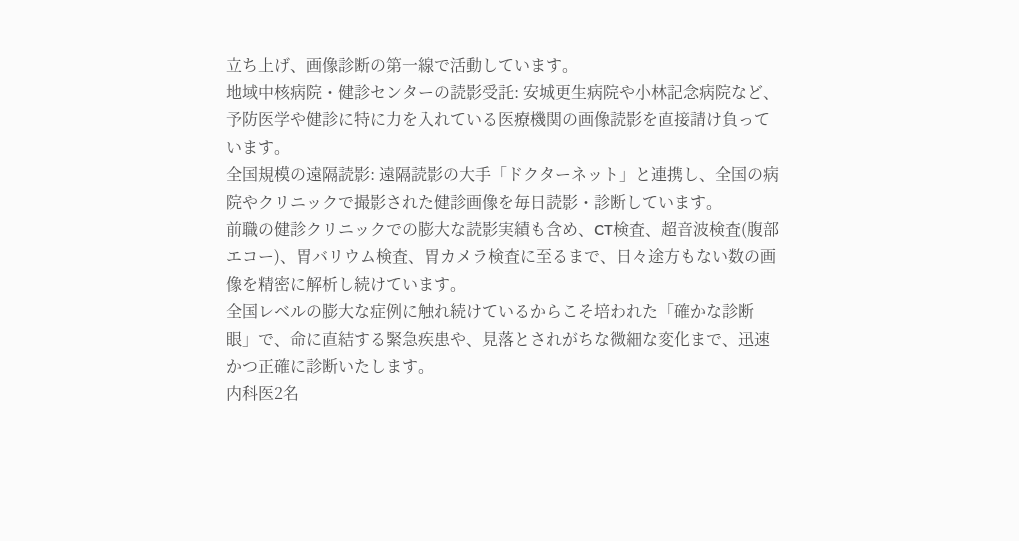立ち上げ、画像診断の第一線で活動しています。
地域中核病院・健診センターの読影受託: 安城更生病院や小林記念病院など、予防医学や健診に特に力を入れている医療機関の画像読影を直接請け負っています。
全国規模の遠隔読影: 遠隔読影の大手「ドクターネット」と連携し、全国の病院やクリニックで撮影された健診画像を毎日読影・診断しています。
前職の健診クリニックでの膨大な読影実績も含め、CT検査、超音波検査(腹部エコー)、胃バリウム検査、胃カメラ検査に至るまで、日々途方もない数の画像を精密に解析し続けています。
全国レベルの膨大な症例に触れ続けているからこそ培われた「確かな診断眼」で、命に直結する緊急疾患や、見落とされがちな微細な変化まで、迅速かつ正確に診断いたします。
内科医2名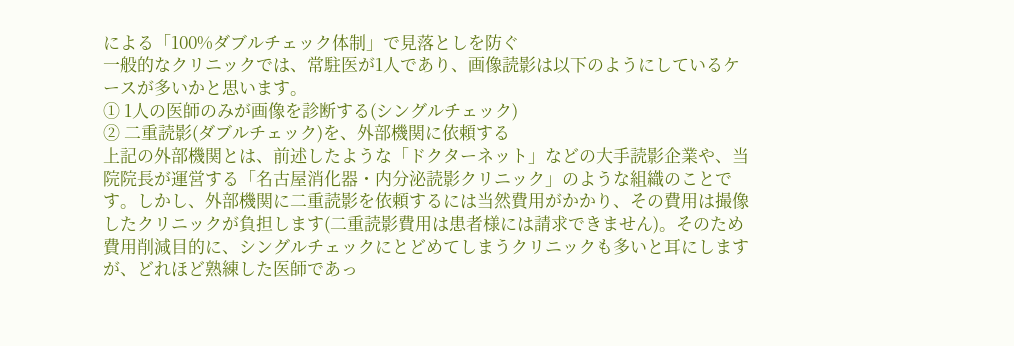による「100%ダブルチェック体制」で見落としを防ぐ
一般的なクリニックでは、常駐医が1人であり、画像読影は以下のようにしているケースが多いかと思います。
① 1人の医師のみが画像を診断する(シングルチェック)
② 二重読影(ダブルチェック)を、外部機関に依頼する
上記の外部機関とは、前述したような「ドクターネット」などの大手読影企業や、当院院長が運営する「名古屋消化器・内分泌読影クリニック」のような組織のことです。しかし、外部機関に二重読影を依頼するには当然費用がかかり、その費用は撮像したクリニックが負担します(二重読影費用は患者様には請求できません)。そのため費用削減目的に、シングルチェックにとどめてしまうクリニックも多いと耳にしますが、どれほど熟練した医師であっ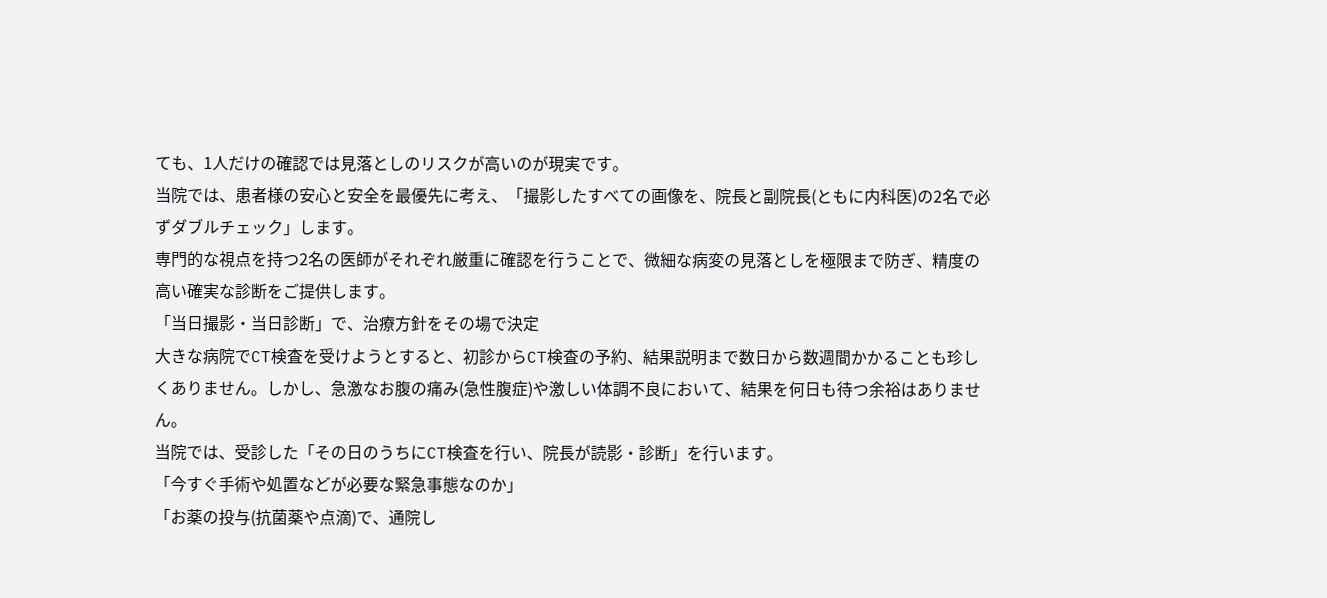ても、1人だけの確認では見落としのリスクが高いのが現実です。
当院では、患者様の安心と安全を最優先に考え、「撮影したすべての画像を、院長と副院長(ともに内科医)の2名で必ずダブルチェック」します。
専門的な視点を持つ2名の医師がそれぞれ厳重に確認を行うことで、微細な病変の見落としを極限まで防ぎ、精度の高い確実な診断をご提供します。
「当日撮影・当日診断」で、治療方針をその場で決定
大きな病院でCT検査を受けようとすると、初診からCT検査の予約、結果説明まで数日から数週間かかることも珍しくありません。しかし、急激なお腹の痛み(急性腹症)や激しい体調不良において、結果を何日も待つ余裕はありません。
当院では、受診した「その日のうちにCT検査を行い、院長が読影・診断」を行います。
「今すぐ手術や処置などが必要な緊急事態なのか」
「お薬の投与(抗菌薬や点滴)で、通院し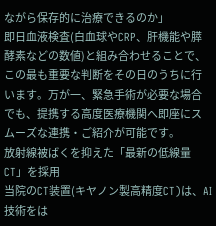ながら保存的に治療できるのか」
即日血液検査(白血球やCRP、肝機能や膵酵素などの数値)と組み合わせることで、この最も重要な判断をその日のうちに行います。万が一、緊急手術が必要な場合でも、提携する高度医療機関へ即座にスムーズな連携・ご紹介が可能です。
放射線被ばくを抑えた「最新の低線量CT」を採用
当院のCT装置(キヤノン製高精度CT)は、AI技術をは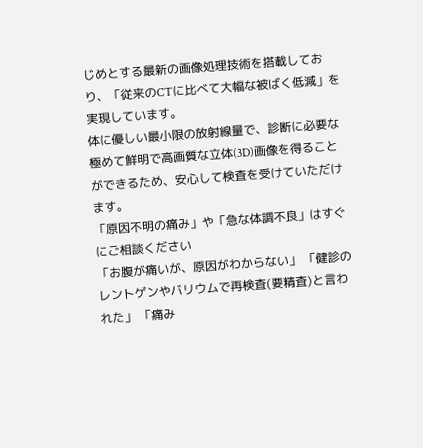じめとする最新の画像処理技術を搭載しており、「従来のCTに比べて大幅な被ばく低減」を実現しています。
体に優しい最小限の放射線量で、診断に必要な極めて鮮明で高画質な立体(3D)画像を得ることができるため、安心して検査を受けていただけます。
「原因不明の痛み」や「急な体調不良」はすぐにご相談ください
「お腹が痛いが、原因がわからない」 「健診のレントゲンやバリウムで再検査(要精査)と言われた」 「痛み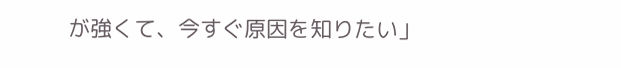が強くて、今すぐ原因を知りたい」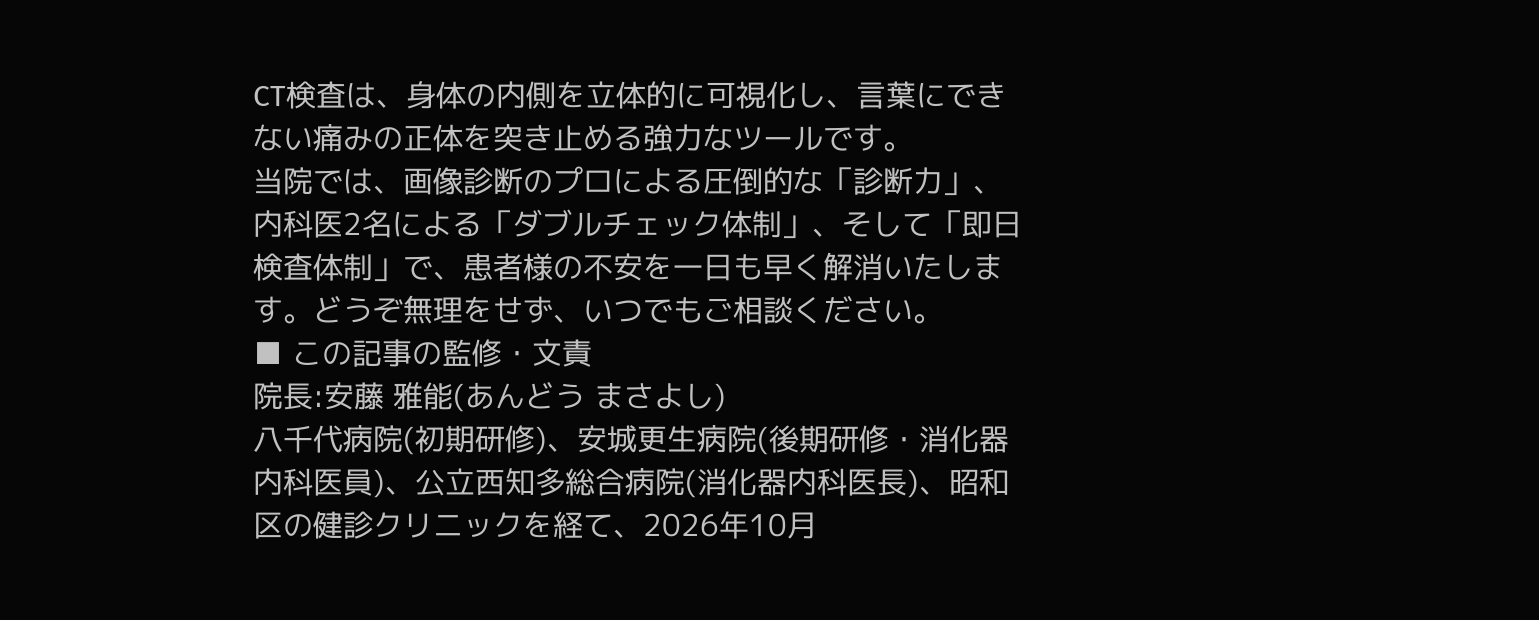CT検査は、身体の内側を立体的に可視化し、言葉にできない痛みの正体を突き止める強力なツールです。
当院では、画像診断のプロによる圧倒的な「診断力」、内科医2名による「ダブルチェック体制」、そして「即日検査体制」で、患者様の不安を一日も早く解消いたします。どうぞ無理をせず、いつでもご相談ください。
■ この記事の監修・文責
院長:安藤 雅能(あんどう まさよし)
八千代病院(初期研修)、安城更生病院(後期研修・消化器内科医員)、公立西知多総合病院(消化器内科医長)、昭和区の健診クリニックを経て、2026年10月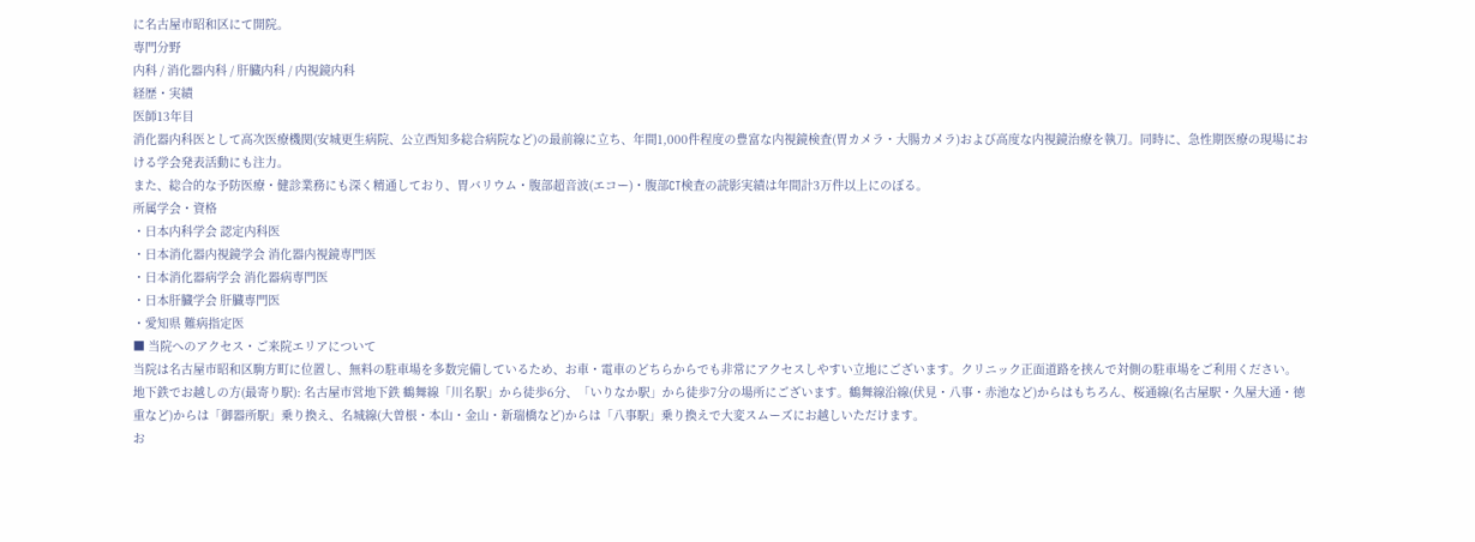に名古屋市昭和区にて開院。
専門分野
内科 / 消化器内科 / 肝臓内科 / 内視鏡内科
経歴・実績
医師13年目
消化器内科医として高次医療機関(安城更生病院、公立西知多総合病院など)の最前線に立ち、年間1,000件程度の豊富な内視鏡検査(胃カメラ・大腸カメラ)および高度な内視鏡治療を執刀。同時に、急性期医療の現場における学会発表活動にも注力。
また、総合的な予防医療・健診業務にも深く精通しており、胃バリウム・腹部超音波(エコー)・腹部CT検査の読影実績は年間計3万件以上にのぼる。
所属学会・資格
・日本内科学会 認定内科医
・日本消化器内視鏡学会 消化器内視鏡専門医
・日本消化器病学会 消化器病専門医
・日本肝臓学会 肝臓専門医
・愛知県 難病指定医
■ 当院へのアクセス・ご来院エリアについて
当院は名古屋市昭和区駒方町に位置し、無料の駐車場を多数完備しているため、お車・電車のどちらからでも非常にアクセスしやすい立地にございます。クリニック正面道路を挟んで対側の駐車場をご利用ください。
地下鉄でお越しの方(最寄り駅): 名古屋市営地下鉄 鶴舞線「川名駅」から徒歩6分、「いりなか駅」から徒歩7分の場所にございます。鶴舞線沿線(伏見・八事・赤池など)からはもちろん、桜通線(名古屋駅・久屋大通・徳重など)からは「御器所駅」乗り換え、名城線(大曽根・本山・金山・新瑞橋など)からは「八事駅」乗り換えで大変スムーズにお越しいただけます。
お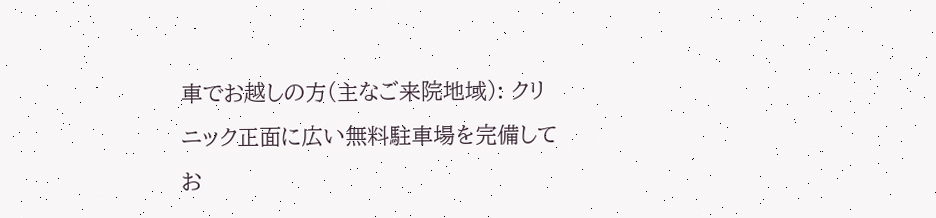車でお越しの方(主なご来院地域): クリニック正面に広い無料駐車場を完備してお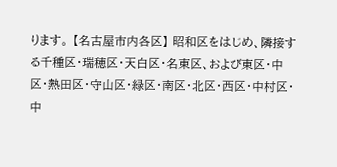ります。 【名古屋市内各区】 昭和区をはじめ、隣接する千種区・瑞穂区・天白区・名東区、および東区・中区・熱田区・守山区・緑区・南区・北区・西区・中村区・中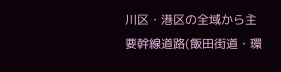川区・港区の全域から主要幹線道路(飯田街道・環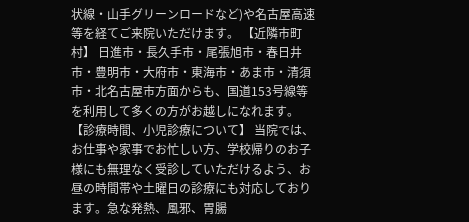状線・山手グリーンロードなど)や名古屋高速等を経てご来院いただけます。 【近隣市町村】 日進市・長久手市・尾張旭市・春日井市・豊明市・大府市・東海市・あま市・清須市・北名古屋市方面からも、国道153号線等を利用して多くの方がお越しになれます。
【診療時間、小児診療について】 当院では、お仕事や家事でお忙しい方、学校帰りのお子様にも無理なく受診していただけるよう、お昼の時間帯や土曜日の診療にも対応しております。急な発熱、風邪、胃腸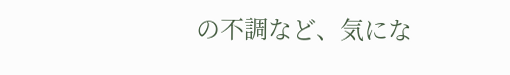の不調など、気にな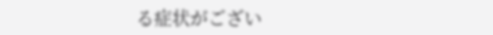る症状がござい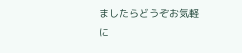ましたらどうぞお気軽に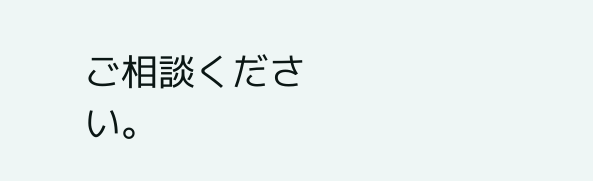ご相談ください。